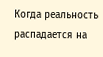Когда реальность распадается на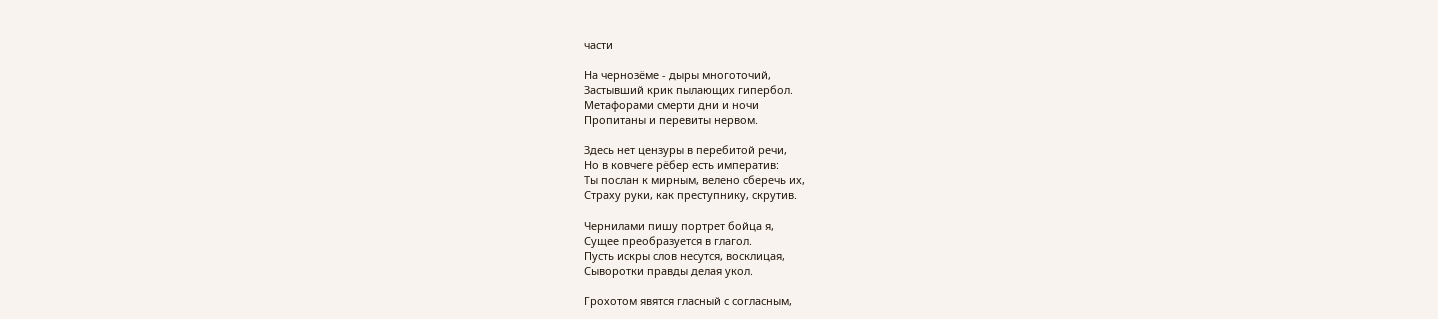части

На чернозёме - дыры многоточий,
Застывший крик пылающих гипербол.
Метафорами смерти дни и ночи
Пропитаны и перевиты нервом.

Здесь нет цензуры в перебитой речи,
Но в ковчеге рёбер есть императив:
Ты послан к мирным, велено сберечь их,
Страху руки, как преступнику, скрутив.

Чернилами пишу портрет бойца я,
Сущее преобразуется в глагол.
Пусть искры слов несутся, восклицая,
Сыворотки правды делая укол.

Грохотом явятся гласный с согласным,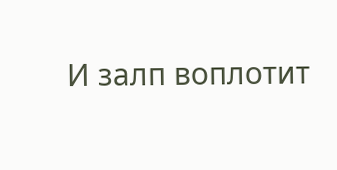И залп воплотит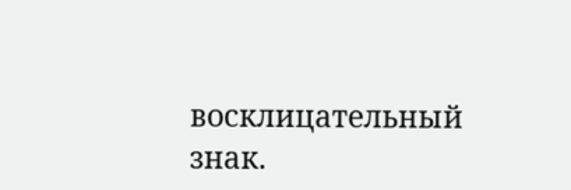восклицательный знак.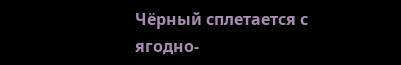Чёрный сплетается с ягодно-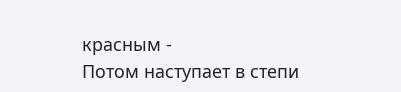красным -
Потом наступает в степи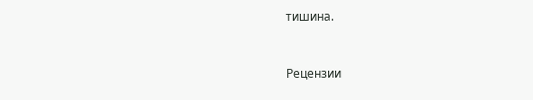тишина.


Рецензии